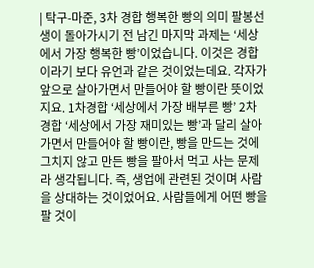| 탁구-마준, 3차 경합 행복한 빵의 의미 팔봉선생이 돌아가시기 전 남긴 마지막 과제는 ‘세상에서 가장 행복한 빵’이었습니다. 이것은 경합이라기 보다 유언과 같은 것이었는데요. 각자가 앞으로 살아가면서 만들어야 할 빵이란 뜻이었지요. 1차경합 ‘세상에서 가장 배부른 빵’ 2차 경합 ‘세상에서 가장 재미있는 빵’과 달리 살아가면서 만들어야 할 빵이란, 빵을 만드는 것에 그치지 않고 만든 빵을 팔아서 먹고 사는 문제라 생각됩니다. 즉, 생업에 관련된 것이며 사람을 상대하는 것이었어요. 사람들에게 어떤 빵을 팔 것이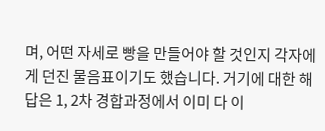며, 어떤 자세로 빵을 만들어야 할 것인지 각자에게 던진 물음표이기도 했습니다. 거기에 대한 해답은 1, 2차 경합과정에서 이미 다 이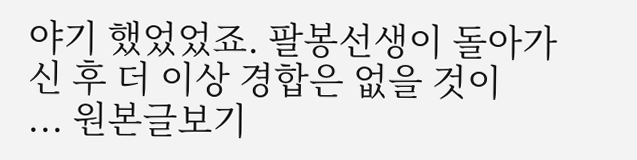야기 했었었죠. 팔봉선생이 돌아가신 후 더 이상 경합은 없을 것이
... 원본글보기